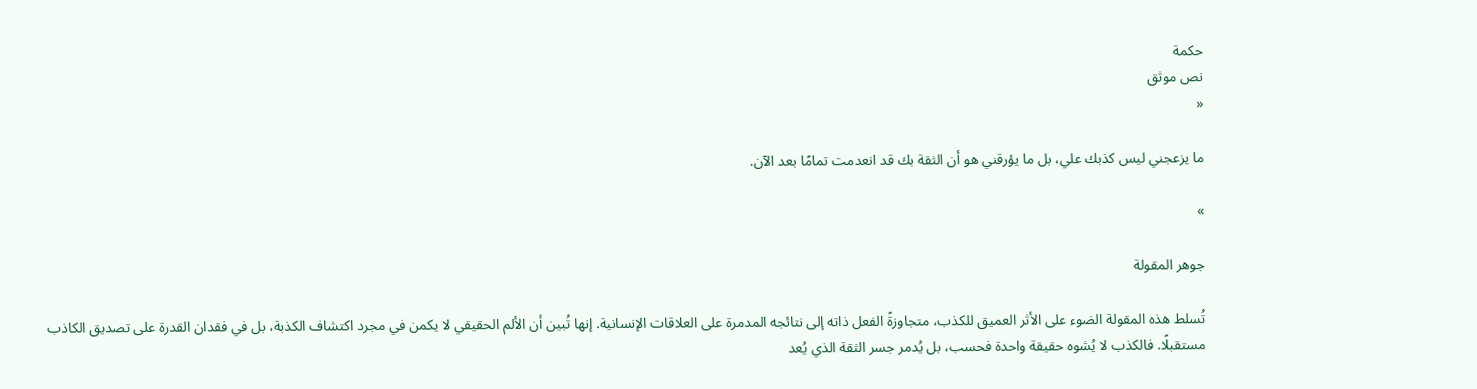حكمة
نص موثق
«

ما يزعجني ليس كذبك علي، بل ما يؤرقني هو أن الثقة بك قد انعدمت تمامًا بعد الآن.

»

جوهر المقولة

تُسلط هذه المقولة الضوء على الأثر العميق للكذب، متجاوزةً الفعل ذاته إلى نتائجه المدمرة على العلاقات الإنسانية. إنها تُبين أن الألم الحقيقي لا يكمن في مجرد اكتشاف الكذبة، بل في فقدان القدرة على تصديق الكاذب مستقبلًا. فالكذب لا يُشوه حقيقة واحدة فحسب، بل يُدمر جسر الثقة الذي يُعد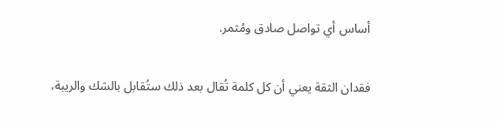أساس أي تواصل صادق ومُثمر.

فقدان الثقة يعني أن كل كلمة تُقال بعد ذلك ستُقابل بالشك والريبة،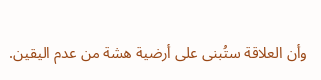وأن العلاقة ستُبنى على أرضية هشة من عدم اليقين.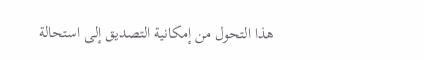هذا التحول من إمكانية التصديق إلى استحالة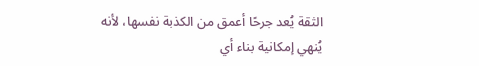الثقة يُعد جرحًا أعمق من الكذبة نفسها، لأنه يُنهي إمكانية بناء أي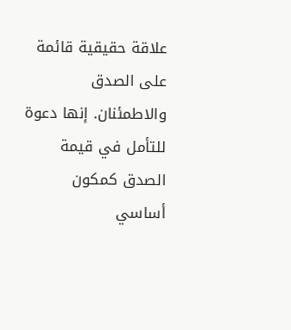علاقة حقيقية قائمة على الصدق والاطمئنان. إنها دعوة للتأمل في قيمة الصدق كمكون أساسي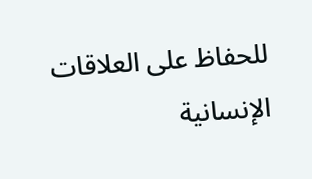للحفاظ على العلاقات الإنسانية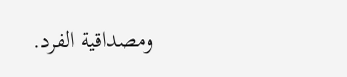ومصداقية الفرد.